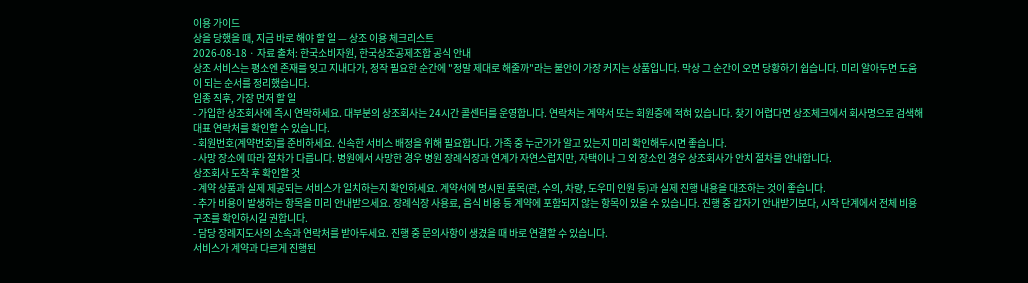이용 가이드
상을 당했을 때, 지금 바로 해야 할 일 — 상조 이용 체크리스트
2026-08-18 · 자료 출처: 한국소비자원, 한국상조공제조합 공식 안내
상조 서비스는 평소엔 존재를 잊고 지내다가, 정작 필요한 순간에 "정말 제대로 해줄까"라는 불안이 가장 커지는 상품입니다. 막상 그 순간이 오면 당황하기 쉽습니다. 미리 알아두면 도움이 되는 순서를 정리했습니다.
임종 직후, 가장 먼저 할 일
- 가입한 상조회사에 즉시 연락하세요. 대부분의 상조회사는 24시간 콜센터를 운영합니다. 연락처는 계약서 또는 회원증에 적혀 있습니다. 찾기 어렵다면 상조체크에서 회사명으로 검색해 대표 연락처를 확인할 수 있습니다.
- 회원번호(계약번호)를 준비하세요. 신속한 서비스 배정을 위해 필요합니다. 가족 중 누군가가 알고 있는지 미리 확인해두시면 좋습니다.
- 사망 장소에 따라 절차가 다릅니다. 병원에서 사망한 경우 병원 장례식장과 연계가 자연스럽지만, 자택이나 그 외 장소인 경우 상조회사가 안치 절차를 안내합니다.
상조회사 도착 후 확인할 것
- 계약 상품과 실제 제공되는 서비스가 일치하는지 확인하세요. 계약서에 명시된 품목(관, 수의, 차량, 도우미 인원 등)과 실제 진행 내용을 대조하는 것이 좋습니다.
- 추가 비용이 발생하는 항목을 미리 안내받으세요. 장례식장 사용료, 음식 비용 등 계약에 포함되지 않는 항목이 있을 수 있습니다. 진행 중 갑자기 안내받기보다, 시작 단계에서 전체 비용 구조를 확인하시길 권합니다.
- 담당 장례지도사의 소속과 연락처를 받아두세요. 진행 중 문의사항이 생겼을 때 바로 연결할 수 있습니다.
서비스가 계약과 다르게 진행된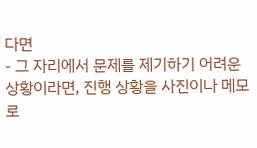다면
- 그 자리에서 문제를 제기하기 어려운 상황이라면, 진행 상황을 사진이나 메모로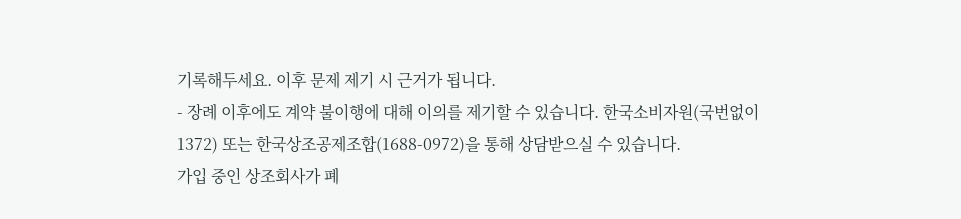기록해두세요. 이후 문제 제기 시 근거가 됩니다.
- 장례 이후에도 계약 불이행에 대해 이의를 제기할 수 있습니다. 한국소비자원(국번없이 1372) 또는 한국상조공제조합(1688-0972)을 통해 상담받으실 수 있습니다.
가입 중인 상조회사가 폐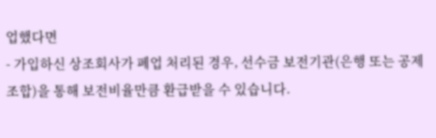업했다면
- 가입하신 상조회사가 폐업 처리된 경우, 선수금 보전기관(은행 또는 공제조합)을 통해 보전비율만큼 환급받을 수 있습니다.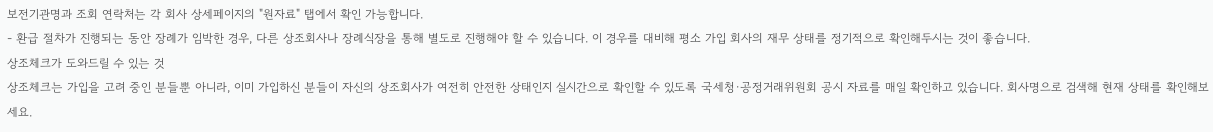보전기관명과 조회 연락처는 각 회사 상세페이지의 "원자료" 탭에서 확인 가능합니다.
- 환급 절차가 진행되는 동안 장례가 임박한 경우, 다른 상조회사나 장례식장을 통해 별도로 진행해야 할 수 있습니다. 이 경우를 대비해 평소 가입 회사의 재무 상태를 정기적으로 확인해두시는 것이 좋습니다.
상조체크가 도와드릴 수 있는 것
상조체크는 가입을 고려 중인 분들뿐 아니라, 이미 가입하신 분들이 자신의 상조회사가 여전히 안전한 상태인지 실시간으로 확인할 수 있도록 국세청·공정거래위원회 공시 자료를 매일 확인하고 있습니다. 회사명으로 검색해 현재 상태를 확인해보세요.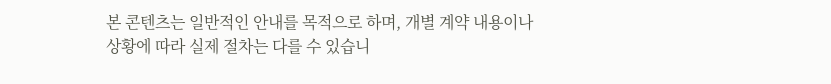본 콘텐츠는 일반적인 안내를 목적으로 하며, 개별 계약 내용이나 상황에 따라 실제 절차는 다를 수 있습니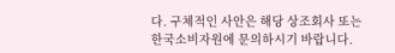다. 구체적인 사안은 해당 상조회사 또는 한국소비자원에 문의하시기 바랍니다.